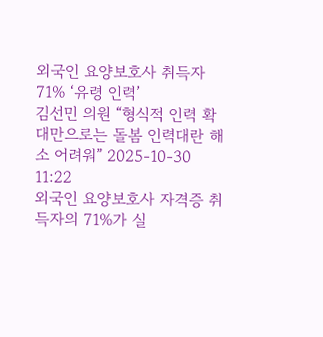외국인 요양보호사 취득자 71% ‘유령 인력’
김선민 의원 “형식적 인력 확대만으로는 돌봄 인력대란 해소 어려워” 2025-10-30 11:22
외국인 요양보호사 자격증 취득자의 71%가 실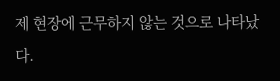제 현장에 근무하지 않는 것으로 나타났다.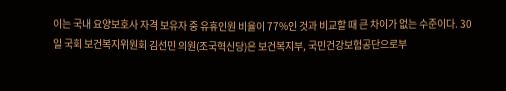이는 국내 요양보호사 자격 보유자 중 유휴인원 비율이 77%인 것과 비교할 때 큰 차이가 없는 수준이다. 30일 국회 보건복지위원회 김선민 의원(조국혁신당)은 보건복지부, 국민건강보험공단으로부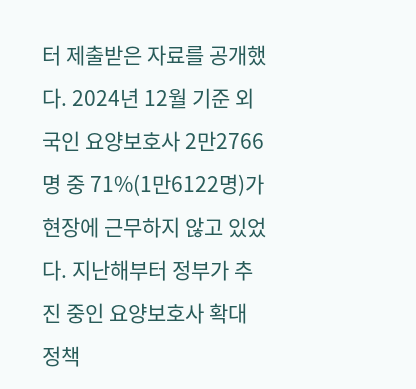터 제출받은 자료를 공개했다. 2024년 12월 기준 외국인 요양보호사 2만2766명 중 71%(1만6122명)가 현장에 근무하지 않고 있었다. 지난해부터 정부가 추진 중인 요양보호사 확대 정책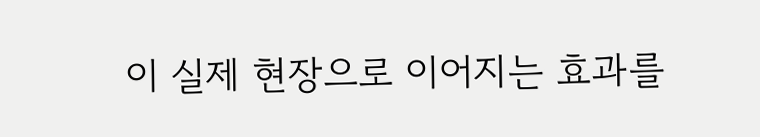이 실제 현장으로 이어지는 효과를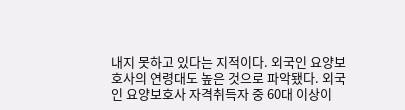내지 못하고 있다는 지적이다. 외국인 요양보호사의 연령대도 높은 것으로 파악됐다. 외국인 요양보호사 자격취득자 중 60대 이상이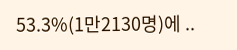53.3%(1만2130명)에 ..